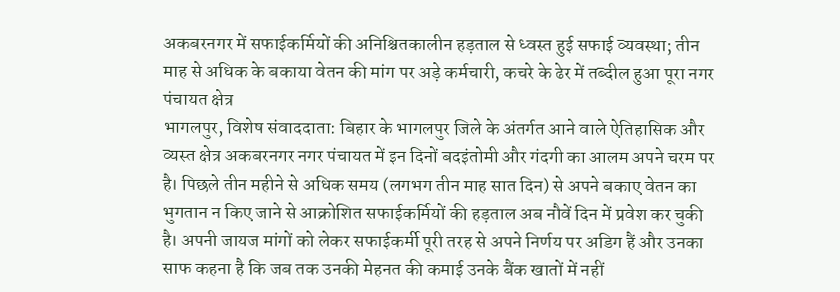अकबरनगर में सफाईकर्मियों की अनिश्चितकालीन हड़ताल से ध्वस्त हुई सफाई व्यवस्था; तीन माह से अधिक के बकाया वेतन की मांग पर अड़े कर्मचारी, कचरे के ढेर में तब्दील हुआ पूरा नगर पंचायत क्षेत्र
भागलपुर, विशेष संवाददाता: बिहार के भागलपुर जिले के अंतर्गत आने वाले ऐतिहासिक और व्यस्त क्षेत्र अकबरनगर नगर पंचायत में इन दिनों बदइंतोमी और गंदगी का आलम अपने चरम पर है। पिछले तीन महीने से अधिक समय (लगभग तीन माह सात दिन) से अपने बकाए वेतन का भुगतान न किए जाने से आक्रोशित सफाईकर्मियों की हड़ताल अब नौवें दिन में प्रवेश कर चुकी है। अपनी जायज मांगों को लेकर सफाईकर्मी पूरी तरह से अपने निर्णय पर अडिग हैं और उनका साफ कहना है कि जब तक उनकी मेहनत की कमाई उनके बैंक खातों में नहीं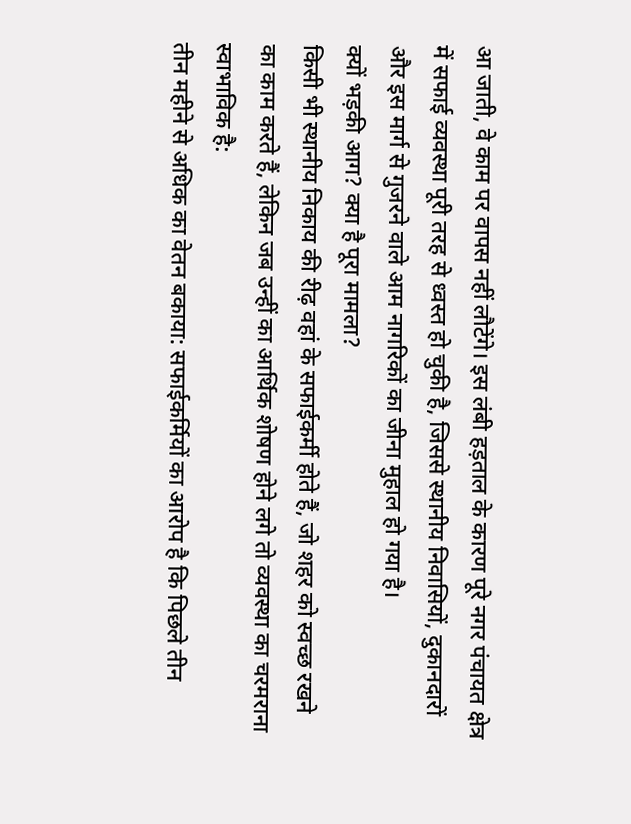आ जाती, वे काम पर वापस नहीं लौटेंगे। इस लंबी हड़ताल के कारण पूरे नगर पंचायत क्षेत्र में सफाई व्यवस्था पूरी तरह से ध्वस्त हो चुकी है, जिससे स्थानीय निवासियों, दुकानदारों और इस मार्ग से गुजरने वाले आम नागरिकों का जीना मुहाल हो गया है।
क्यों भड़की आग? क्या है पूरा मामला?
किसी भी स्थानीय निकाय की रीढ़ वहां के सफाईकर्मी होते हैं, जो शहर को स्वच्छ रखने का काम करते हैं, लेकिन जब उन्हीं का आर्थिक शोषण होने लगे तो व्यवस्था का चरमराना स्वाभाविक है:
तीन महीने से अधिक का वेतन बकाया: सफाईकर्मियों का आरोप है कि पिछले तीन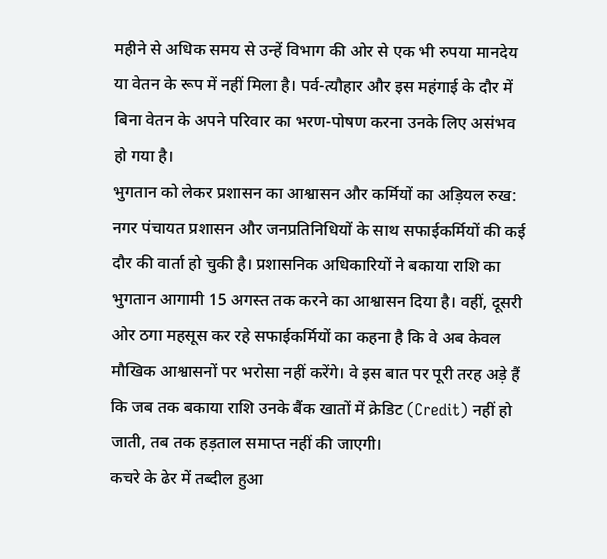महीने से अधिक समय से उन्हें विभाग की ओर से एक भी रुपया मानदेय या वेतन के रूप में नहीं मिला है। पर्व-त्यौहार और इस महंगाई के दौर में बिना वेतन के अपने परिवार का भरण-पोषण करना उनके लिए असंभव हो गया है।
भुगतान को लेकर प्रशासन का आश्वासन और कर्मियों का अड़ियल रुख: नगर पंचायत प्रशासन और जनप्रतिनिधियों के साथ सफाईकर्मियों की कई दौर की वार्ता हो चुकी है। प्रशासनिक अधिकारियों ने बकाया राशि का भुगतान आगामी 15 अगस्त तक करने का आश्वासन दिया है। वहीं, दूसरी ओर ठगा महसूस कर रहे सफाईकर्मियों का कहना है कि वे अब केवल मौखिक आश्वासनों पर भरोसा नहीं करेंगे। वे इस बात पर पूरी तरह अड़े हैं कि जब तक बकाया राशि उनके बैंक खातों में क्रेडिट (Credit) नहीं हो जाती, तब तक हड़ताल समाप्त नहीं की जाएगी।
कचरे के ढेर में तब्दील हुआ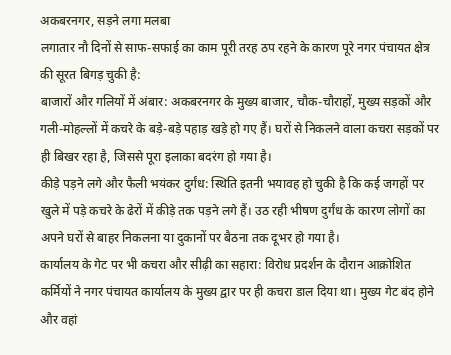अकबरनगर, सड़ने लगा मलबा
लगातार नौ दिनों से साफ-सफाई का काम पूरी तरह ठप रहने के कारण पूरे नगर पंचायत क्षेत्र की सूरत बिगड़ चुकी है:
बाजारों और गलियों में अंबार: अकबरनगर के मुख्य बाजार, चौक-चौराहों, मुख्य सड़कों और गली-मोहल्लों में कचरे के बड़े-बड़े पहाड़ खड़े हो गए हैं। घरों से निकलने वाला कचरा सड़कों पर ही बिखर रहा है, जिससे पूरा इलाका बदरंग हो गया है।
कीड़े पड़ने लगे और फैली भयंकर दुर्गंध: स्थिति इतनी भयावह हो चुकी है कि कई जगहों पर खुले में पड़े कचरे के ढेरों में कीड़े तक पड़ने लगे हैं। उठ रही भीषण दुर्गंध के कारण लोगों का अपने घरों से बाहर निकलना या दुकानों पर बैठना तक दूभर हो गया है।
कार्यालय के गेट पर भी कचरा और सीढ़ी का सहारा: विरोध प्रदर्शन के दौरान आक्रोशित कर्मियों ने नगर पंचायत कार्यालय के मुख्य द्वार पर ही कचरा डाल दिया था। मुख्य गेट बंद होने और वहां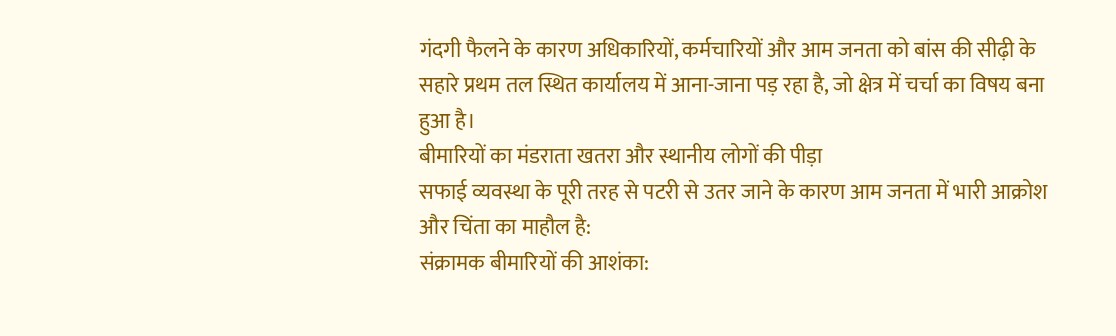गंदगी फैलने के कारण अधिकारियों, कर्मचारियों और आम जनता को बांस की सीढ़ी के सहारे प्रथम तल स्थित कार्यालय में आना-जाना पड़ रहा है, जो क्षेत्र में चर्चा का विषय बना हुआ है।
बीमारियों का मंडराता खतरा और स्थानीय लोगों की पीड़ा
सफाई व्यवस्था के पूरी तरह से पटरी से उतर जाने के कारण आम जनता में भारी आक्रोश और चिंता का माहौल है:
संक्रामक बीमारियों की आशंका: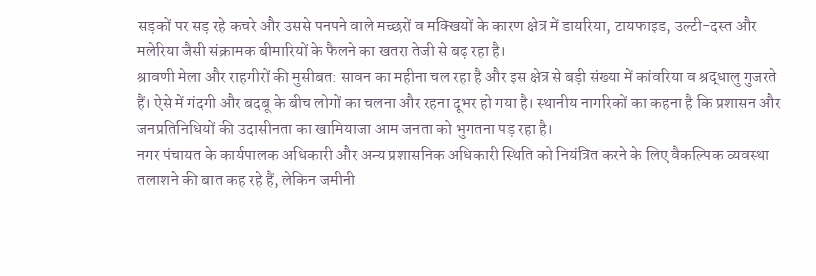सड़कों पर सड़ रहे कचरे और उससे पनपने वाले मच्छरों व मक्खियों के कारण क्षेत्र में डायरिया, टायफाइड, उल्टी-दस्त और मलेरिया जैसी संक्रामक बीमारियों के फैलने का खतरा तेजी से बढ़ रहा है।
श्रावणी मेला और राहगीरों की मुसीबत: सावन का महीना चल रहा है और इस क्षेत्र से बड़ी संख्या में कांवरिया व श्रद्धालु गुजरते हैं। ऐसे में गंदगी और बदबू के बीच लोगों का चलना और रहना दूभर हो गया है। स्थानीय नागरिकों का कहना है कि प्रशासन और जनप्रतिनिधियों की उदासीनता का खामियाजा आम जनता को भुगतना पड़ रहा है।
नगर पंचायत के कार्यपालक अधिकारी और अन्य प्रशासनिक अधिकारी स्थिति को नियंत्रित करने के लिए वैकल्पिक व्यवस्था तलाशने की बात कह रहे हैं, लेकिन जमीनी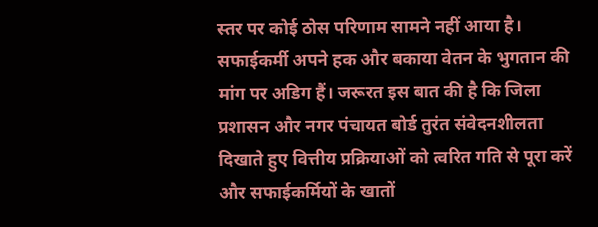स्तर पर कोई ठोस परिणाम सामने नहीं आया है। सफाईकर्मी अपने हक और बकाया वेतन के भुगतान की मांग पर अडिग हैं। जरूरत इस बात की है कि जिला प्रशासन और नगर पंचायत बोर्ड तुरंत संवेदनशीलता दिखाते हुए वित्तीय प्रक्रियाओं को त्वरित गति से पूरा करें और सफाईकर्मियों के खातों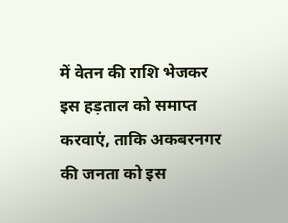में वेतन की राशि भेजकर इस हड़ताल को समाप्त करवाएं, ताकि अकबरनगर की जनता को इस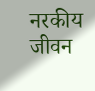नरकीय जीवन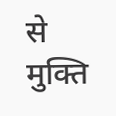से मुक्ति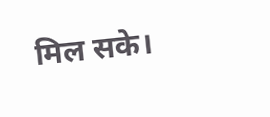मिल सके।